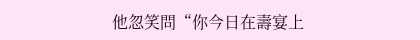他忽笑問“你今日在壽宴上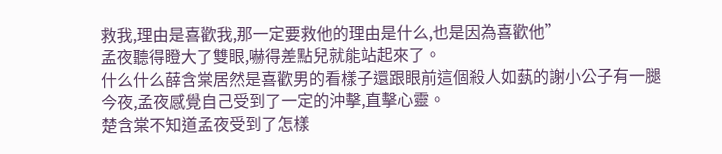救我,理由是喜歡我,那一定要救他的理由是什么,也是因為喜歡他”
孟夜聽得瞪大了雙眼,嚇得差點兒就能站起來了。
什么什么薛含棠居然是喜歡男的看樣子還跟眼前這個殺人如蓺的謝小公子有一腿
今夜,孟夜感覺自己受到了一定的沖擊,直擊心靈。
楚含棠不知道孟夜受到了怎樣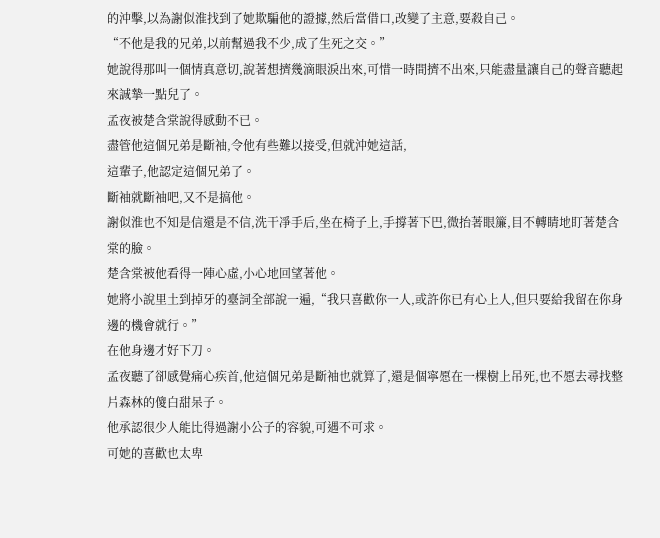的沖擊,以為謝似淮找到了她欺騙他的證據,然后當借口,改變了主意,要殺自己。
“不他是我的兄弟,以前幫過我不少,成了生死之交。”
她說得那叫一個情真意切,說著想擠幾滴眼淚出來,可惜一時間擠不出來,只能盡量讓自己的聲音聽起來誠摯一點兒了。
孟夜被楚含棠說得感動不已。
盡管他這個兄弟是斷袖,令他有些難以接受,但就沖她這話,
這輩子,他認定這個兄弟了。
斷袖就斷袖吧,又不是搞他。
謝似淮也不知是信還是不信,洗干凈手后,坐在椅子上,手撐著下巴,微抬著眼簾,目不轉睛地盯著楚含棠的臉。
楚含棠被他看得一陣心虛,小心地回望著他。
她將小說里土到掉牙的臺詞全部說一遍,“我只喜歡你一人,或許你已有心上人,但只要給我留在你身邊的機會就行。”
在他身邊才好下刀。
孟夜聽了卻感覺痛心疾首,他這個兄弟是斷袖也就算了,還是個寧愿在一棵樹上吊死,也不愿去尋找整片森林的傻白甜呆子。
他承認很少人能比得過謝小公子的容貌,可遇不可求。
可她的喜歡也太卑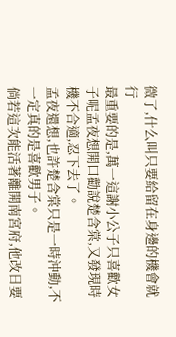微了,什么叫只要給留在身邊的機會就行
最重要的是,萬一這謝小公子只喜歡女子呢孟夜想開口勸說楚含棠,又發現時機不合適,忍下去了。
孟夜還想,也許楚含棠只是一時沖動,不一定真的是喜歡男子。
倘若這次能活著離開南宮府,他改日要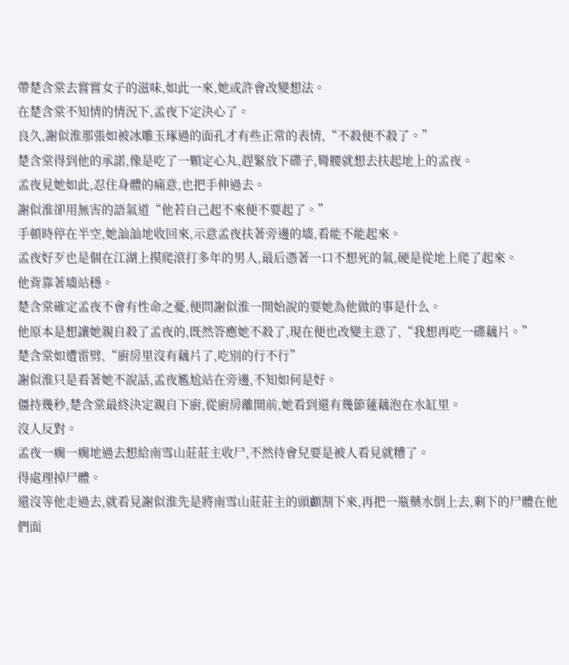帶楚含棠去嘗嘗女子的滋味,如此一來,她或許會改變想法。
在楚含棠不知情的情況下,孟夜下定決心了。
良久,謝似淮那張如被冰雕玉琢過的面孔才有些正常的表情,“不殺便不殺了。”
楚含棠得到他的承諾,像是吃了一顆定心丸,趕緊放下碟子,彎腰就想去扶起地上的孟夜。
孟夜見她如此,忍住身體的痛意,也把手伸過去。
謝似淮卻用無害的語氣道“他若自己起不來便不要起了。”
手頓時停在半空,她訕訕地收回來,示意孟夜扶著旁邊的墻,看能不能起來。
孟夜好歹也是個在江湖上摸爬滾打多年的男人,最后憑著一口不想死的氣,硬是從地上爬了起來。
他背靠著墻站穩。
楚含棠確定孟夜不會有性命之憂,便問謝似淮一開始說的要她為他做的事是什么。
他原本是想讓她親自殺了孟夜的,既然答應她不殺了,現在便也改變主意了,“我想再吃一碟藕片。”
楚含棠如遭雷劈,“廚房里沒有藕片了,吃別的行不行”
謝似淮只是看著她不說話,孟夜尷尬站在旁邊,不知如何是好。
僵持幾秒,楚含棠最終決定親自下廚,從廚房離開前,她看到還有幾節蓮藕泡在水缸里。
沒人反對。
孟夜一瘸一瘸地過去想給南雪山莊莊主收尸,不然待會兒要是被人看見就糟了。
得處理掉尸體。
還沒等他走過去,就看見謝似淮先是將南雪山莊莊主的頭顱割下來,再把一瓶藥水倒上去,剩下的尸體在他們面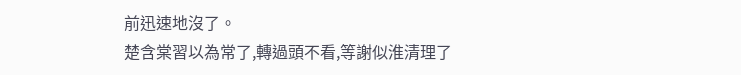前迅速地沒了。
楚含棠習以為常了,轉過頭不看,等謝似淮清理了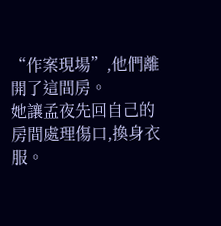“作案現場”,他們離開了這間房。
她讓孟夜先回自己的房間處理傷口,換身衣服。